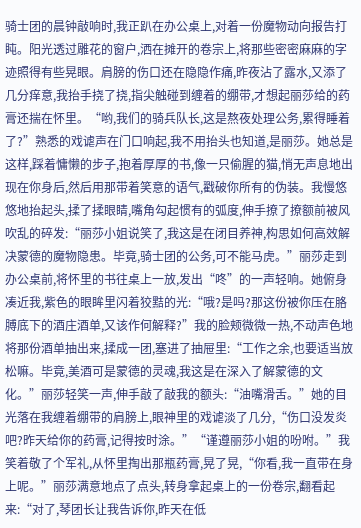骑士团的晨钟敲响时,我正趴在办公桌上,对着一份魔物动向报告打盹。阳光透过雕花的窗户,洒在摊开的卷宗上,将那些密密麻麻的字迹照得有些晃眼。肩膀的伤口还在隐隐作痛,昨夜沾了露水,又添了几分痒意,我抬手挠了挠,指尖触碰到缠着的绷带,才想起丽莎给的药膏还揣在怀里。“哟,我们的骑兵队长,这是熬夜处理公务,累得睡着了?”熟悉的戏谑声在门口响起,我不用抬头也知道,是丽莎。她总是这样,踩着慵懒的步子,抱着厚厚的书,像一只偷腥的猫,悄无声息地出现在你身后,然后用那带着笑意的语气,戳破你所有的伪装。我慢悠悠地抬起头,揉了揉眼睛,嘴角勾起惯有的弧度,伸手撩了撩额前被风吹乱的碎发:“丽莎小姐说笑了,我这是在闭目养神,构思如何高效解决蒙德的魔物隐患。毕竟,骑士团的公务,可不能马虎。”丽莎走到办公桌前,将怀里的书往桌上一放,发出“咚”的一声轻响。她俯身凑近我,紫色的眼眸里闪着狡黠的光:“哦?是吗?那这份被你压在胳膊底下的酒庄酒单,又该作何解释?”我的脸颊微微一热,不动声色地将那份酒单抽出来,揉成一团,塞进了抽屉里:“工作之余,也要适当放松嘛。毕竟,美酒可是蒙德的灵魂,我这是在深入了解蒙德的文化。”丽莎轻笑一声,伸手敲了敲我的额头:“油嘴滑舌。”她的目光落在我缠着绷带的肩膀上,眼神里的戏谑淡了几分,“伤口没发炎吧?昨天给你的药膏,记得按时涂。”“谨遵丽莎小姐的吩咐。”我笑着敬了个军礼,从怀里掏出那瓶药膏,晃了晃,“你看,我一直带在身上呢。”丽莎满意地点了点头,转身拿起桌上的一份卷宗,翻看起来:“对了,琴团长让我告诉你,昨天在低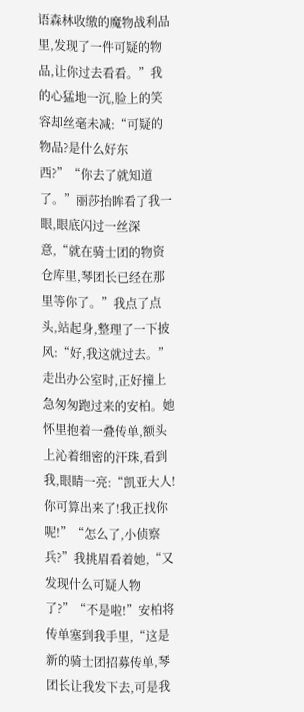语森林收缴的魔物战利品里,发现了一件可疑的物品,让你过去看看。”我的心猛地一沉,脸上的笑容却丝毫未减:“可疑的物品?是什么好东西?”“你去了就知道了。”丽莎抬眸看了我一眼,眼底闪过一丝深意,“就在骑士团的物资仓库里,琴团长已经在那里等你了。”我点了点头,站起身,整理了一下披风:“好,我这就过去。”走出办公室时,正好撞上急匆匆跑过来的安柏。她怀里抱着一叠传单,额头上沁着细密的汗珠,看到我,眼睛一亮:“凯亚大人!你可算出来了!我正找你呢!”“怎么了,小侦察兵?”我挑眉看着她,“又发现什么可疑人物了?”“不是啦!”安柏将传单塞到我手里,“这是新的骑士团招募传单,琴团长让我发下去,可是我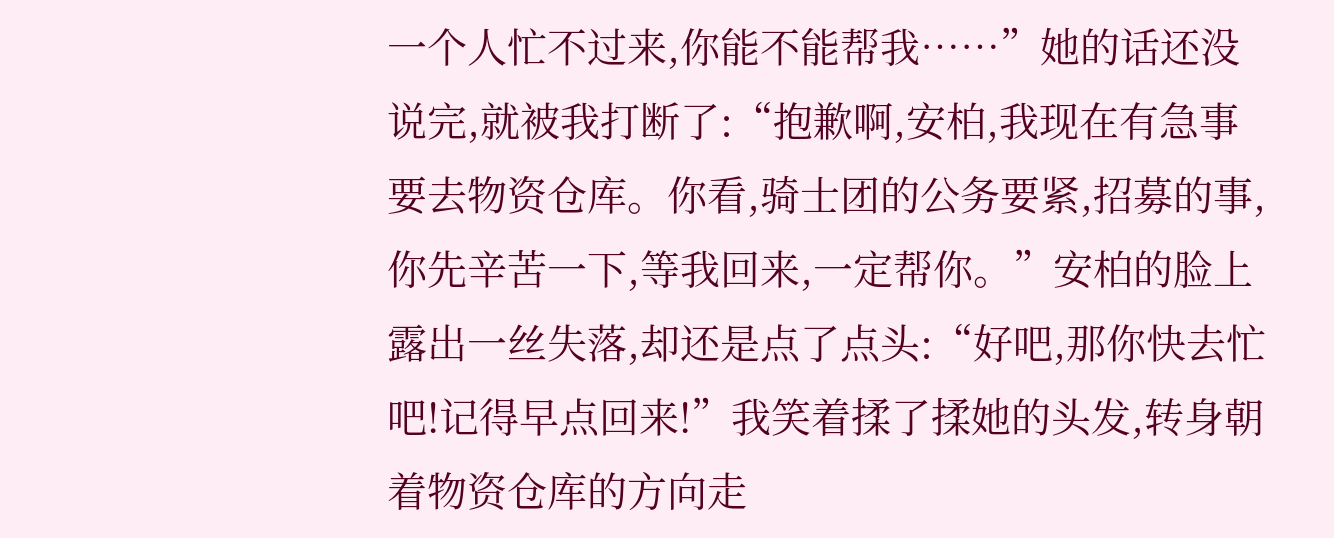一个人忙不过来,你能不能帮我……”她的话还没说完,就被我打断了:“抱歉啊,安柏,我现在有急事要去物资仓库。你看,骑士团的公务要紧,招募的事,你先辛苦一下,等我回来,一定帮你。”安柏的脸上露出一丝失落,却还是点了点头:“好吧,那你快去忙吧!记得早点回来!”我笑着揉了揉她的头发,转身朝着物资仓库的方向走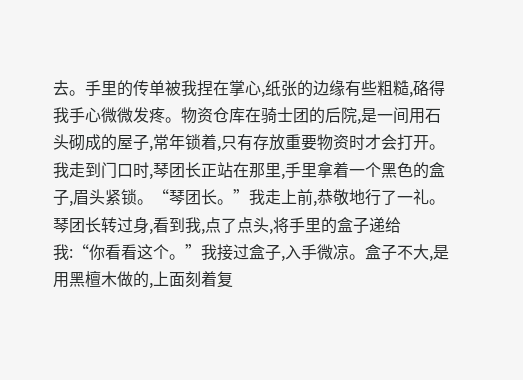去。手里的传单被我捏在掌心,纸张的边缘有些粗糙,硌得我手心微微发疼。物资仓库在骑士团的后院,是一间用石头砌成的屋子,常年锁着,只有存放重要物资时才会打开。我走到门口时,琴团长正站在那里,手里拿着一个黑色的盒子,眉头紧锁。“琴团长。”我走上前,恭敬地行了一礼。琴团长转过身,看到我,点了点头,将手里的盒子递给我:“你看看这个。”我接过盒子,入手微凉。盒子不大,是用黑檀木做的,上面刻着复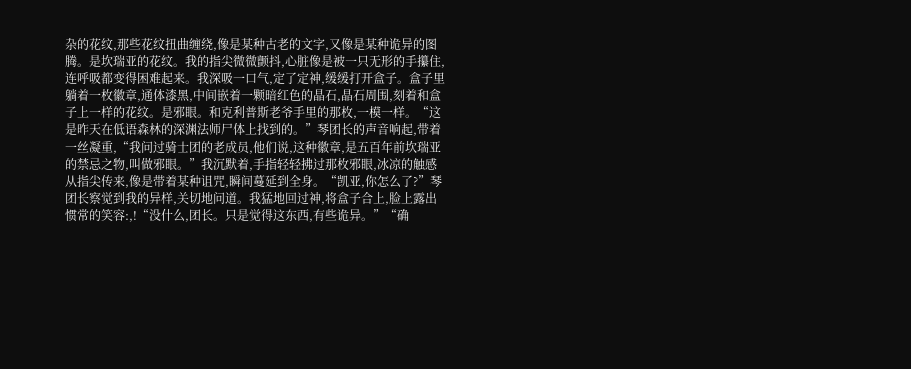杂的花纹,那些花纹扭曲缠绕,像是某种古老的文字,又像是某种诡异的图腾。是坎瑞亚的花纹。我的指尖微微颤抖,心脏像是被一只无形的手攥住,连呼吸都变得困难起来。我深吸一口气,定了定神,缓缓打开盒子。盒子里躺着一枚徽章,通体漆黑,中间嵌着一颗暗红色的晶石,晶石周围,刻着和盒子上一样的花纹。是邪眼。和克利普斯老爷手里的那枚,一模一样。“这是昨天在低语森林的深渊法师尸体上找到的。”琴团长的声音响起,带着一丝凝重,“我问过骑士团的老成员,他们说,这种徽章,是五百年前坎瑞亚的禁忌之物,叫做邪眼。”我沉默着,手指轻轻拂过那枚邪眼,冰凉的触感从指尖传来,像是带着某种诅咒,瞬间蔓延到全身。“凯亚,你怎么了?”琴团长察觉到我的异样,关切地问道。我猛地回过神,将盒子合上,脸上露出惯常的笑容:,!“没什么,团长。只是觉得这东西,有些诡异。”“确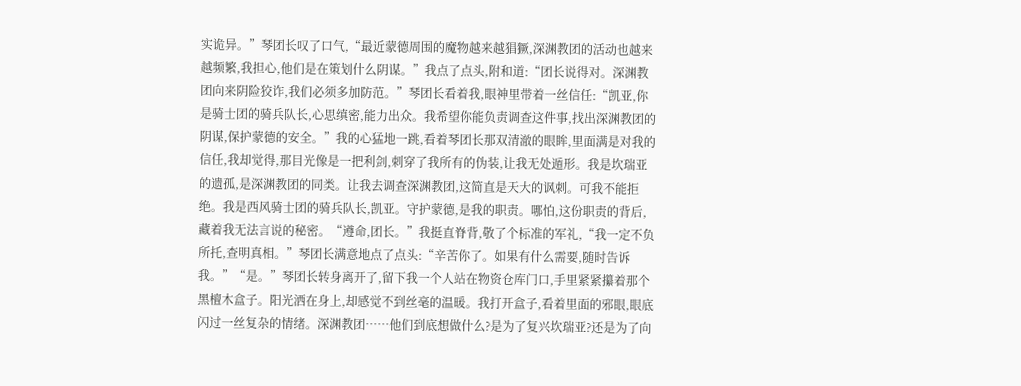实诡异。”琴团长叹了口气,“最近蒙德周围的魔物越来越猖獗,深渊教团的活动也越来越频繁,我担心,他们是在策划什么阴谋。”我点了点头,附和道:“团长说得对。深渊教团向来阴险狡诈,我们必须多加防范。”琴团长看着我,眼神里带着一丝信任:“凯亚,你是骑士团的骑兵队长,心思缜密,能力出众。我希望你能负责调查这件事,找出深渊教团的阴谋,保护蒙德的安全。”我的心猛地一跳,看着琴团长那双清澈的眼眸,里面满是对我的信任,我却觉得,那目光像是一把利剑,刺穿了我所有的伪装,让我无处遁形。我是坎瑞亚的遗孤,是深渊教团的同类。让我去调查深渊教团,这简直是天大的讽刺。可我不能拒绝。我是西风骑士团的骑兵队长,凯亚。守护蒙德,是我的职责。哪怕,这份职责的背后,藏着我无法言说的秘密。“遵命,团长。”我挺直脊背,敬了个标准的军礼,“我一定不负所托,查明真相。”琴团长满意地点了点头:“辛苦你了。如果有什么需要,随时告诉我。”“是。”琴团长转身离开了,留下我一个人站在物资仓库门口,手里紧紧攥着那个黑檀木盒子。阳光洒在身上,却感觉不到丝毫的温暖。我打开盒子,看着里面的邪眼,眼底闪过一丝复杂的情绪。深渊教团……他们到底想做什么?是为了复兴坎瑞亚?还是为了向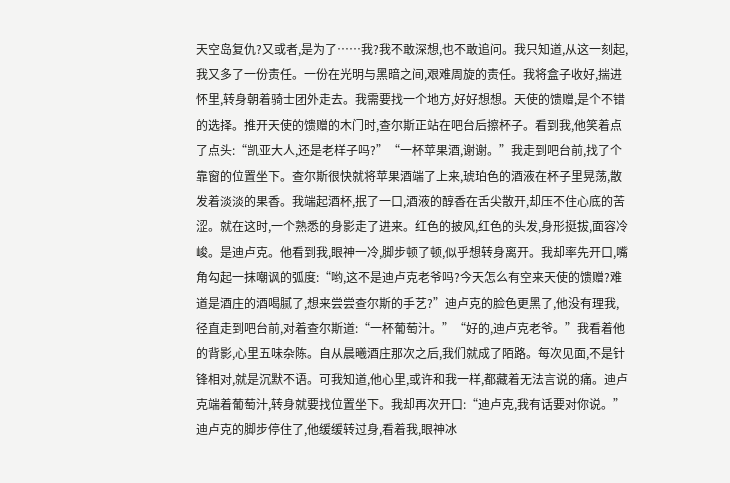天空岛复仇?又或者,是为了……我?我不敢深想,也不敢追问。我只知道,从这一刻起,我又多了一份责任。一份在光明与黑暗之间,艰难周旋的责任。我将盒子收好,揣进怀里,转身朝着骑士团外走去。我需要找一个地方,好好想想。天使的馈赠,是个不错的选择。推开天使的馈赠的木门时,查尔斯正站在吧台后擦杯子。看到我,他笑着点了点头:“凯亚大人,还是老样子吗?”“一杯苹果酒,谢谢。”我走到吧台前,找了个靠窗的位置坐下。查尔斯很快就将苹果酒端了上来,琥珀色的酒液在杯子里晃荡,散发着淡淡的果香。我端起酒杯,抿了一口,酒液的醇香在舌尖散开,却压不住心底的苦涩。就在这时,一个熟悉的身影走了进来。红色的披风,红色的头发,身形挺拔,面容冷峻。是迪卢克。他看到我,眼神一冷,脚步顿了顿,似乎想转身离开。我却率先开口,嘴角勾起一抹嘲讽的弧度:“哟,这不是迪卢克老爷吗?今天怎么有空来天使的馈赠?难道是酒庄的酒喝腻了,想来尝尝查尔斯的手艺?”迪卢克的脸色更黑了,他没有理我,径直走到吧台前,对着查尔斯道:“一杯葡萄汁。”“好的,迪卢克老爷。”我看着他的背影,心里五味杂陈。自从晨曦酒庄那次之后,我们就成了陌路。每次见面,不是针锋相对,就是沉默不语。可我知道,他心里,或许和我一样,都藏着无法言说的痛。迪卢克端着葡萄汁,转身就要找位置坐下。我却再次开口:“迪卢克,我有话要对你说。”迪卢克的脚步停住了,他缓缓转过身,看着我,眼神冰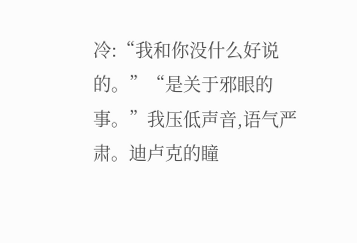冷:“我和你没什么好说的。”“是关于邪眼的事。”我压低声音,语气严肃。迪卢克的瞳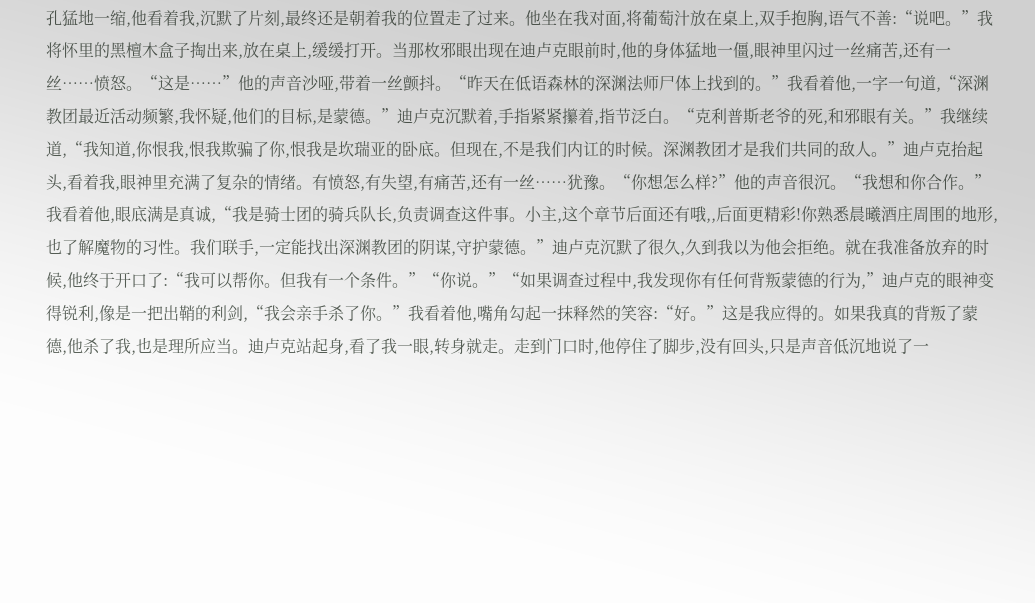孔猛地一缩,他看着我,沉默了片刻,最终还是朝着我的位置走了过来。他坐在我对面,将葡萄汁放在桌上,双手抱胸,语气不善:“说吧。”我将怀里的黑檀木盒子掏出来,放在桌上,缓缓打开。当那枚邪眼出现在迪卢克眼前时,他的身体猛地一僵,眼神里闪过一丝痛苦,还有一丝……愤怒。“这是……”他的声音沙哑,带着一丝颤抖。“昨天在低语森林的深渊法师尸体上找到的。”我看着他,一字一句道,“深渊教团最近活动频繁,我怀疑,他们的目标,是蒙德。”迪卢克沉默着,手指紧紧攥着,指节泛白。“克利普斯老爷的死,和邪眼有关。”我继续道,“我知道,你恨我,恨我欺骗了你,恨我是坎瑞亚的卧底。但现在,不是我们内讧的时候。深渊教团才是我们共同的敌人。”迪卢克抬起头,看着我,眼神里充满了复杂的情绪。有愤怒,有失望,有痛苦,还有一丝……犹豫。“你想怎么样?”他的声音很沉。“我想和你合作。”我看着他,眼底满是真诚,“我是骑士团的骑兵队长,负责调查这件事。小主,这个章节后面还有哦,,后面更精彩!你熟悉晨曦酒庄周围的地形,也了解魔物的习性。我们联手,一定能找出深渊教团的阴谋,守护蒙德。”迪卢克沉默了很久,久到我以为他会拒绝。就在我准备放弃的时候,他终于开口了:“我可以帮你。但我有一个条件。”“你说。”“如果调查过程中,我发现你有任何背叛蒙德的行为,”迪卢克的眼神变得锐利,像是一把出鞘的利剑,“我会亲手杀了你。”我看着他,嘴角勾起一抹释然的笑容:“好。”这是我应得的。如果我真的背叛了蒙德,他杀了我,也是理所应当。迪卢克站起身,看了我一眼,转身就走。走到门口时,他停住了脚步,没有回头,只是声音低沉地说了一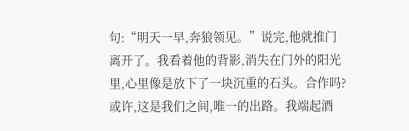句:“明天一早,奔狼领见。”说完,他就推门离开了。我看着他的背影,消失在门外的阳光里,心里像是放下了一块沉重的石头。合作吗?或许,这是我们之间,唯一的出路。我端起酒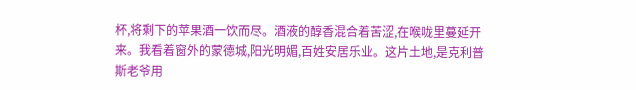杯,将剩下的苹果酒一饮而尽。酒液的醇香混合着苦涩,在喉咙里蔓延开来。我看着窗外的蒙德城,阳光明媚,百姓安居乐业。这片土地,是克利普斯老爷用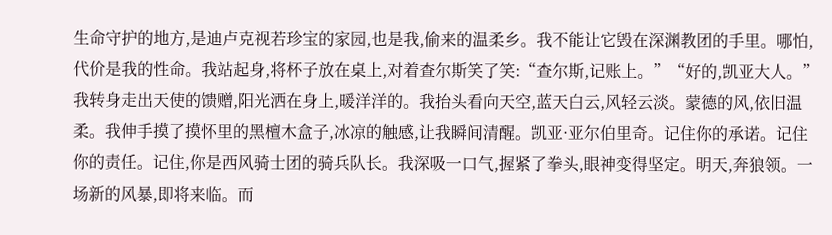生命守护的地方,是迪卢克视若珍宝的家园,也是我,偷来的温柔乡。我不能让它毁在深渊教团的手里。哪怕,代价是我的性命。我站起身,将杯子放在桌上,对着查尔斯笑了笑:“查尔斯,记账上。”“好的,凯亚大人。”我转身走出天使的馈赠,阳光洒在身上,暖洋洋的。我抬头看向天空,蓝天白云,风轻云淡。蒙德的风,依旧温柔。我伸手摸了摸怀里的黑檀木盒子,冰凉的触感,让我瞬间清醒。凯亚·亚尔伯里奇。记住你的承诺。记住你的责任。记住,你是西风骑士团的骑兵队长。我深吸一口气,握紧了拳头,眼神变得坚定。明天,奔狼领。一场新的风暴,即将来临。而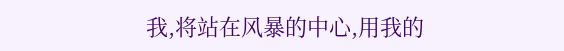我,将站在风暴的中心,用我的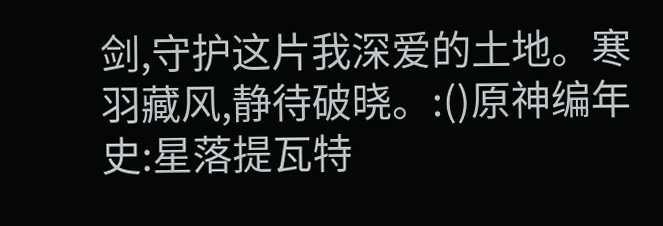剑,守护这片我深爱的土地。寒羽藏风,静待破晓。:()原神编年史:星落提瓦特